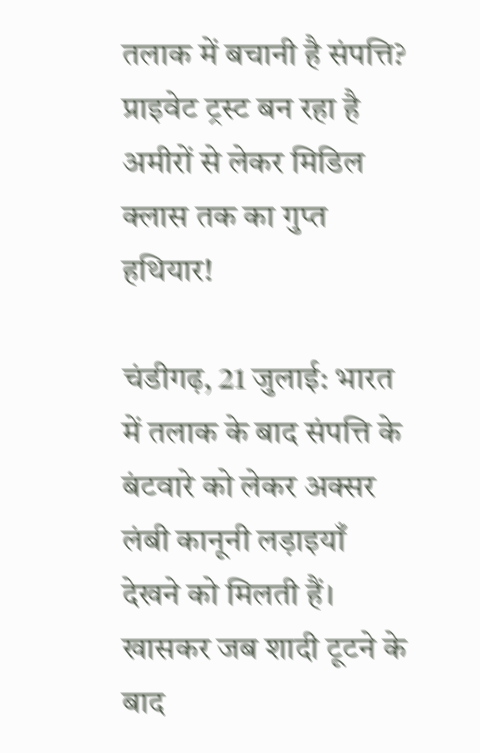तलाक में बचानी है संपत्ति? प्राइवेट ट्रस्ट बन रहा है अमीरों से लेकर मिडिल क्लास तक का गुप्त हथियार!

चंडीगढ़, 21 जुलाई: भारत में तलाक के बाद संपत्ति के बंटवारे को लेकर अक्सर लंबी कानूनी लड़ाइयाँ देखने को मिलती हैं। खासकर जब शादी टूटने के बाद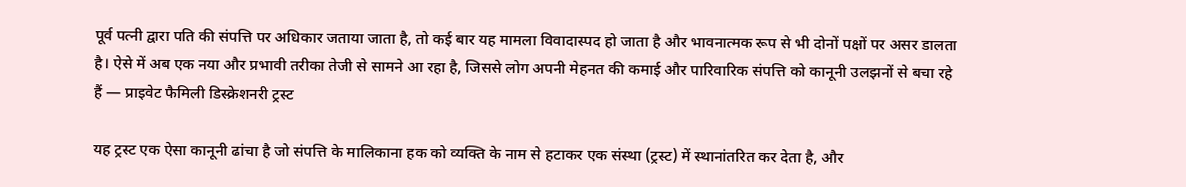पूर्व पत्नी द्वारा पति की संपत्ति पर अधिकार जताया जाता है, तो कई बार यह मामला विवादास्पद हो जाता है और भावनात्मक रूप से भी दोनों पक्षों पर असर डालता है। ऐसे में अब एक नया और प्रभावी तरीका तेजी से सामने आ रहा है, जिससे लोग अपनी मेहनत की कमाई और पारिवारिक संपत्ति को कानूनी उलझनों से बचा रहे हैं — प्राइवेट फैमिली डिस्क्रेशनरी ट्रस्ट

यह ट्रस्ट एक ऐसा कानूनी ढांचा है जो संपत्ति के मालिकाना हक को व्यक्ति के नाम से हटाकर एक संस्था (ट्रस्ट) में स्थानांतरित कर देता है, और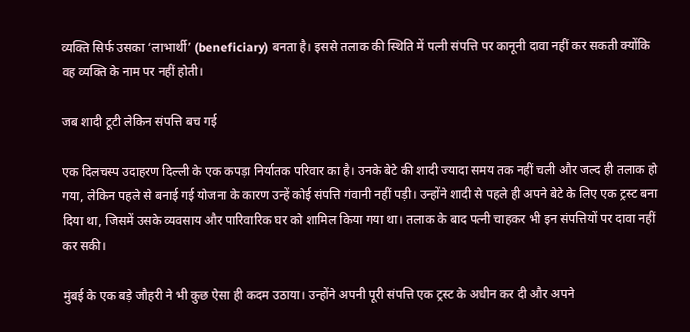व्यक्ति सिर्फ उसका ‘लाभार्थी’ (beneficiary) बनता है। इससे तलाक की स्थिति में पत्नी संपत्ति पर कानूनी दावा नहीं कर सकती क्योंकि वह व्यक्ति के नाम पर नहीं होती।

जब शादी टूटी लेकिन संपत्ति बच गई

एक दिलचस्प उदाहरण दिल्ली के एक कपड़ा निर्यातक परिवार का है। उनके बेटे की शादी ज्यादा समय तक नहीं चली और जल्द ही तलाक हो गया, लेकिन पहले से बनाई गई योजना के कारण उन्हें कोई संपत्ति गंवानी नहीं पड़ी। उन्होंने शादी से पहले ही अपने बेटे के लिए एक ट्रस्ट बना दिया था, जिसमें उसके व्यवसाय और पारिवारिक घर को शामिल किया गया था। तलाक के बाद पत्नी चाहकर भी इन संपत्तियों पर दावा नहीं कर सकी।

मुंबई के एक बड़े जौहरी ने भी कुछ ऐसा ही कदम उठाया। उन्होंने अपनी पूरी संपत्ति एक ट्रस्ट के अधीन कर दी और अपने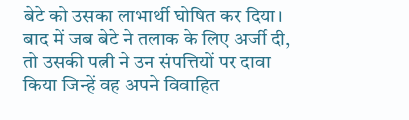बेटे को उसका लाभार्थी घोषित कर दिया। बाद में जब बेटे ने तलाक के लिए अर्जी दी, तो उसकी पत्नी ने उन संपत्तियों पर दावा किया जिन्हें वह अपने विवाहित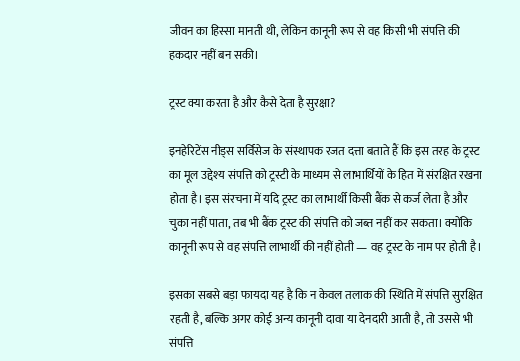जीवन का हिस्सा मानती थी, लेकिन कानूनी रूप से वह किसी भी संपत्ति की हकदार नहीं बन सकी।

ट्रस्ट क्या करता है और कैसे देता है सुरक्षा?

इनहेरिटेंस नीड्स सर्विसेज के संस्थापक रजत दत्ता बताते हैं कि इस तरह के ट्रस्ट का मूल उद्देश्य संपत्ति को ट्रस्टी के माध्यम से लाभार्थियों के हित में संरक्षित रखना होता है। इस संरचना में यदि ट्रस्ट का लाभार्थी किसी बैंक से कर्ज लेता है और चुका नहीं पाता, तब भी बैंक ट्रस्ट की संपत्ति को जब्त नहीं कर सकता। क्योंकि कानूनी रूप से वह संपत्ति लाभार्थी की नहीं होती — वह ट्रस्ट के नाम पर होती है।

इसका सबसे बड़ा फायदा यह है कि न केवल तलाक की स्थिति में संपत्ति सुरक्षित रहती है, बल्कि अगर कोई अन्य कानूनी दावा या देनदारी आती है, तो उससे भी संपत्ति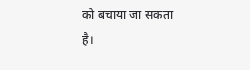को बचाया जा सकता है।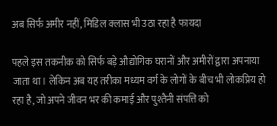अब सिर्फ अमीर नहीं, मिडिल क्लास भी उठा रहा है फायदा

पहले इस तकनीक को सिर्फ बड़े औद्योगिक घरानों और अमीरों द्वारा अपनाया जाता था। लेकिन अब यह तरीका मध्यम वर्ग के लोगों के बीच भी लोकप्रिय हो रहा है, जो अपने जीवन भर की कमाई और पुश्तैनी संपत्ति को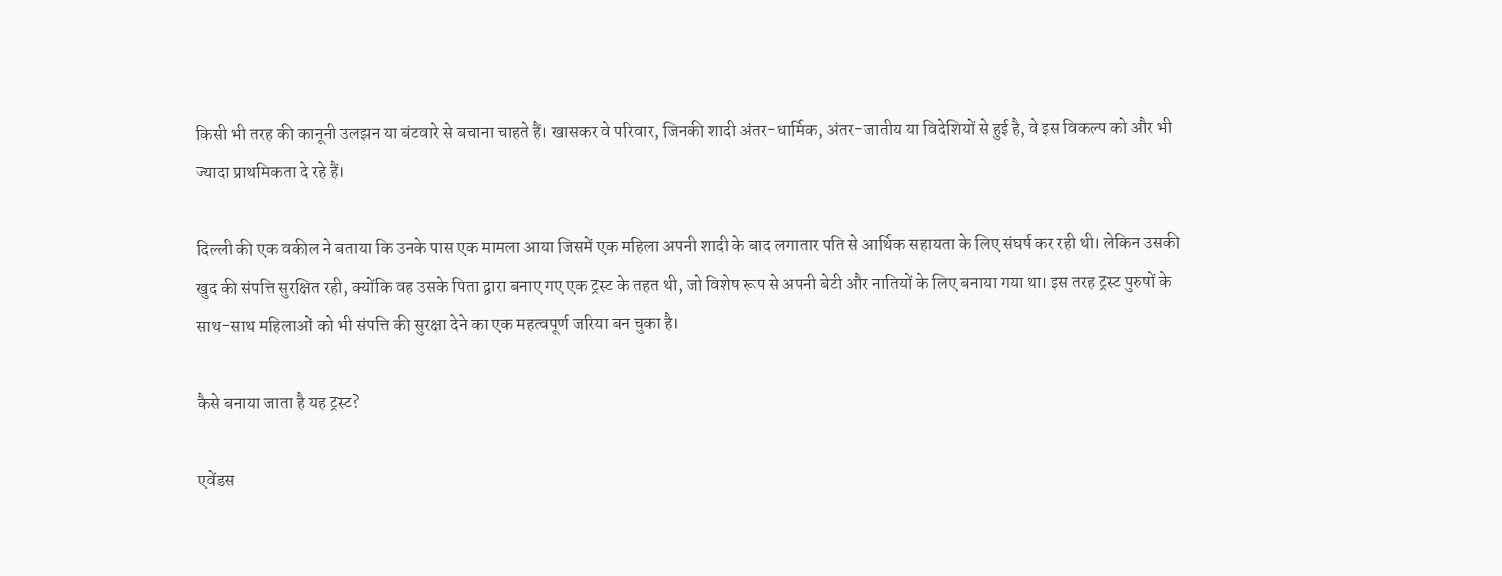किसी भी तरह की कानूनी उलझन या बंटवारे से बचाना चाहते हैं। खासकर वे परिवार, जिनकी शादी अंतर-धार्मिक, अंतर-जातीय या विदेशियों से हुई है, वे इस विकल्प को और भी ज्यादा प्राथमिकता दे रहे हैं।

दिल्ली की एक वकील ने बताया कि उनके पास एक मामला आया जिसमें एक महिला अपनी शादी के बाद लगातार पति से आर्थिक सहायता के लिए संघर्ष कर रही थी। लेकिन उसकी खुद की संपत्ति सुरक्षित रही, क्योंकि वह उसके पिता द्वारा बनाए गए एक ट्रस्ट के तहत थी, जो विशेष रूप से अपनी बेटी और नातियों के लिए बनाया गया था। इस तरह ट्रस्ट पुरुषों के साथ-साथ महिलाओं को भी संपत्ति की सुरक्षा देने का एक महत्वपूर्ण जरिया बन चुका है।

कैसे बनाया जाता है यह ट्रस्ट?

एवेंडस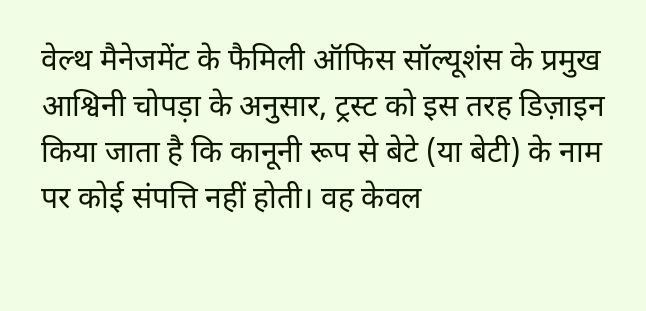वेल्थ मैनेजमेंट के फैमिली ऑफिस सॉल्यूशंस के प्रमुख आश्विनी चोपड़ा के अनुसार, ट्रस्ट को इस तरह डिज़ाइन किया जाता है कि कानूनी रूप से बेटे (या बेटी) के नाम पर कोई संपत्ति नहीं होती। वह केवल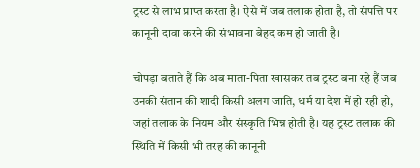ट्रस्ट से लाभ प्राप्त करता है। ऐसे में जब तलाक होता है, तो संपत्ति पर कानूनी दावा करने की संभावना बेहद कम हो जाती है।

चोपड़ा बताते हैं कि अब माता-पिता खासकर तब ट्रस्ट बना रहे हैं जब उनकी संतान की शादी किसी अलग जाति, धर्म या देश में हो रही हो, जहां तलाक के नियम और संस्कृति भिन्न होती है। यह ट्रस्ट तलाक की स्थिति में किसी भी तरह की कानूनी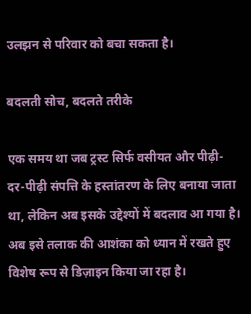उलझन से परिवार को बचा सकता है।

बदलती सोच, बदलते तरीके

एक समय था जब ट्रस्ट सिर्फ वसीयत और पीढ़ी-दर-पीढ़ी संपत्ति के हस्तांतरण के लिए बनाया जाता था, लेकिन अब इसके उद्देश्यों में बदलाव आ गया है। अब इसे तलाक की आशंका को ध्यान में रखते हुए विशेष रूप से डिज़ाइन किया जा रहा है।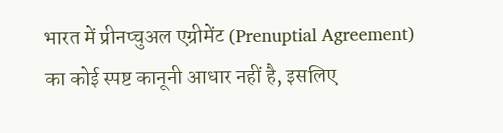भारत में प्रीनप्चुअल एग्रीमेंट (Prenuptial Agreement) का कोई स्पष्ट कानूनी आधार नहीं है, इसलिए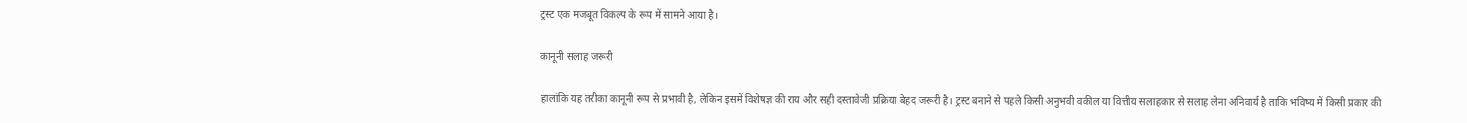ट्रस्ट एक मजबूत विकल्प के रूप में सामने आया है।

कानूनी सलाह जरूरी

हालांकि यह तरीका कानूनी रूप से प्रभावी है, लेकिन इसमें विशेषज्ञ की राय और सही दस्तावेजी प्रक्रिया बेहद जरूरी है। ट्रस्ट बनाने से पहले किसी अनुभवी वकील या वित्तीय सलाहकार से सलाह लेना अनिवार्य है ताकि भविष्य में किसी प्रकार की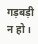गड़बड़ी न हो।